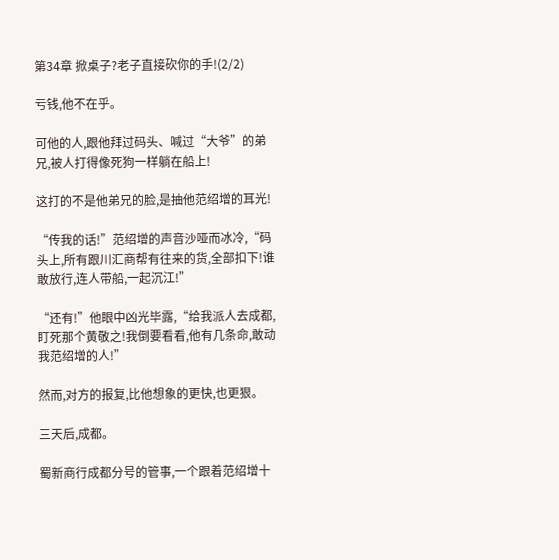第34章 掀桌子?老子直接砍你的手!(2/2)

亏钱,他不在乎。

可他的人,跟他拜过码头、喊过“大爷”的弟兄,被人打得像死狗一样躺在船上!

这打的不是他弟兄的脸,是抽他范绍增的耳光!

“传我的话!”范绍增的声音沙哑而冰冷,“码头上,所有跟川汇商帮有往来的货,全部扣下!谁敢放行,连人带船,一起沉江!”

“还有!”他眼中凶光毕露,“给我派人去成都,盯死那个黄敬之!我倒要看看,他有几条命,敢动我范绍增的人!”

然而,对方的报复,比他想象的更快,也更狠。

三天后,成都。

蜀新商行成都分号的管事,一个跟着范绍增十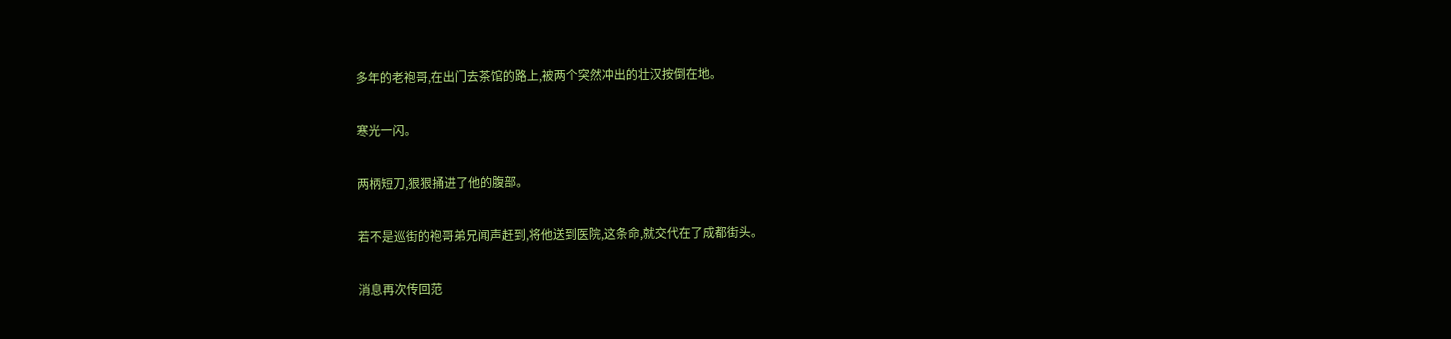多年的老袍哥,在出门去茶馆的路上,被两个突然冲出的壮汉按倒在地。

寒光一闪。

两柄短刀,狠狠捅进了他的腹部。

若不是巡街的袍哥弟兄闻声赶到,将他送到医院,这条命,就交代在了成都街头。

消息再次传回范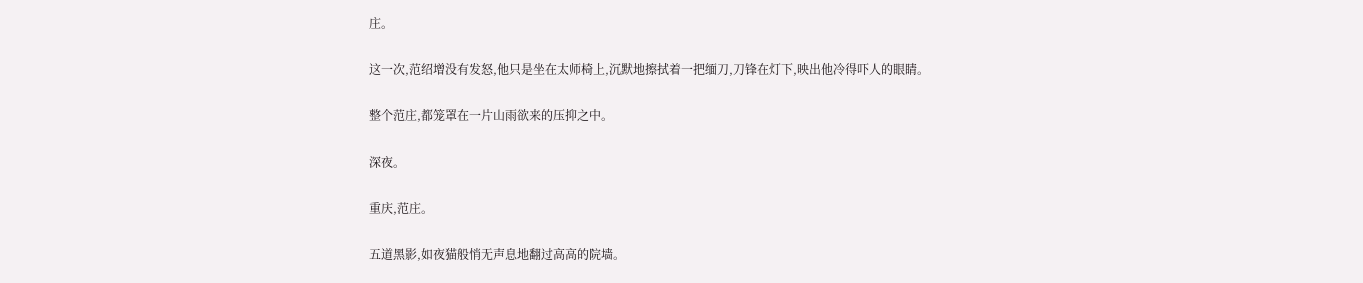庄。

这一次,范绍增没有发怒,他只是坐在太师椅上,沉默地擦拭着一把缅刀,刀锋在灯下,映出他冷得吓人的眼睛。

整个范庄,都笼罩在一片山雨欲来的压抑之中。

深夜。

重庆,范庄。

五道黑影,如夜猫般悄无声息地翻过高高的院墙。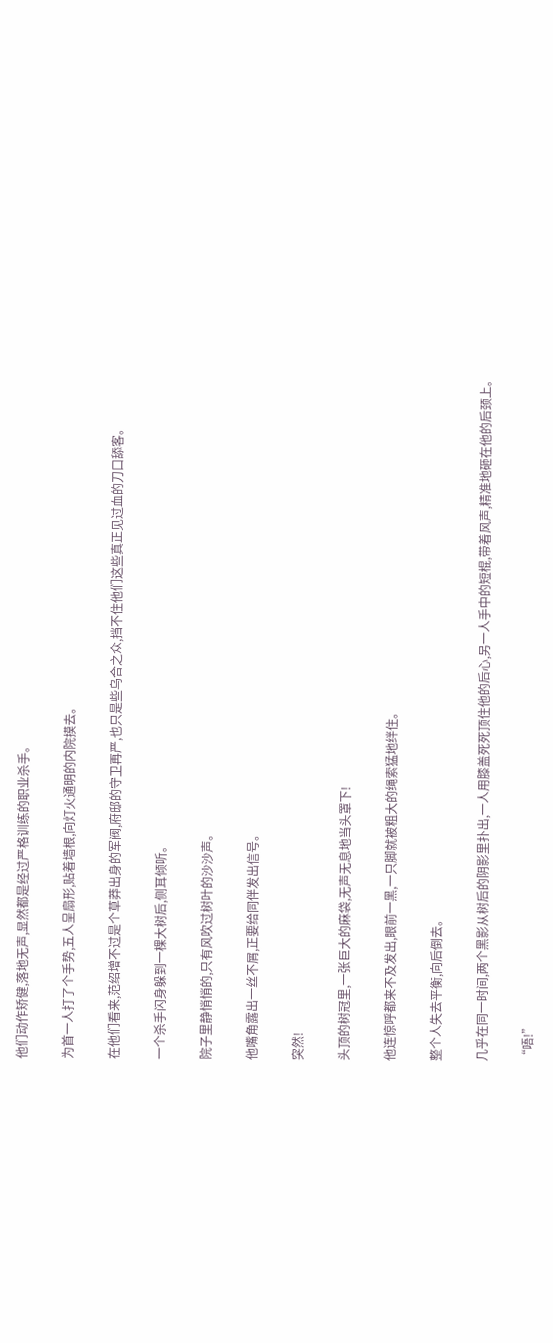他们动作矫健,落地无声,显然都是经过严格训练的职业杀手。

为首一人打了个手势,五人呈扇形,贴着墙根,向灯火通明的内院摸去。

在他们看来,范绍增不过是个草莽出身的军阀,府邸的守卫再严,也只是些乌合之众,挡不住他们这些真正见过血的刀口舔客。

一个杀手闪身躲到一棵大树后,侧耳倾听。

院子里静悄悄的,只有风吹过树叶的沙沙声。

他嘴角露出一丝不屑,正要给同伴发出信号。

突然!

头顶的树冠里,一张巨大的麻袋,无声无息地当头罩下!

他连惊呼都来不及发出,眼前一黑,一只脚就被粗大的绳索猛地绊住。

整个人失去平衡,向后倒去。

几乎在同一时间,两个黑影从树后的阴影里扑出,一人用膝盖死死顶住他的后心,另一人手中的短棍,带着风声,精准地砸在他的后颈上。

“唔!”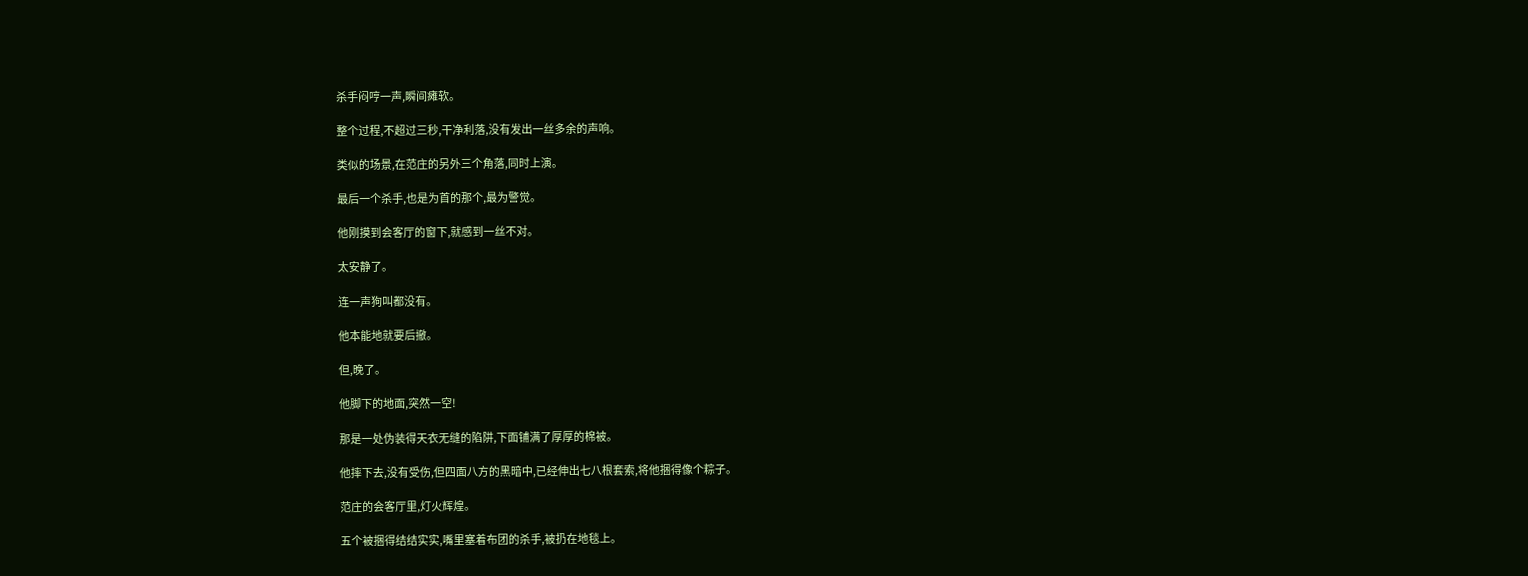杀手闷哼一声,瞬间瘫软。

整个过程,不超过三秒,干净利落,没有发出一丝多余的声响。

类似的场景,在范庄的另外三个角落,同时上演。

最后一个杀手,也是为首的那个,最为警觉。

他刚摸到会客厅的窗下,就感到一丝不对。

太安静了。

连一声狗叫都没有。

他本能地就要后撤。

但,晚了。

他脚下的地面,突然一空!

那是一处伪装得天衣无缝的陷阱,下面铺满了厚厚的棉被。

他摔下去,没有受伤,但四面八方的黑暗中,已经伸出七八根套索,将他捆得像个粽子。

范庄的会客厅里,灯火辉煌。

五个被捆得结结实实,嘴里塞着布团的杀手,被扔在地毯上。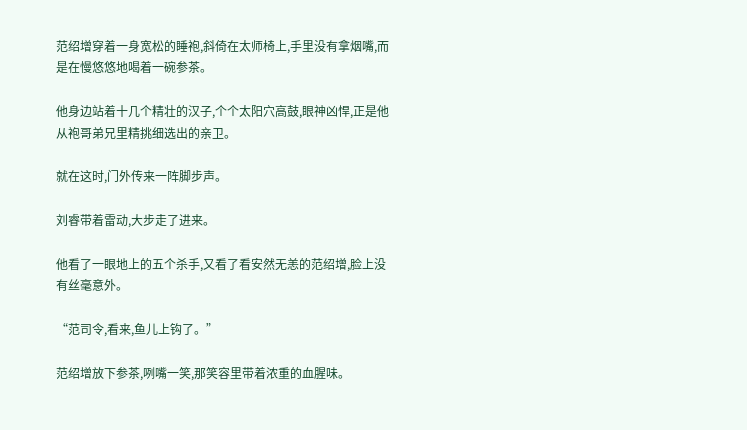范绍增穿着一身宽松的睡袍,斜倚在太师椅上,手里没有拿烟嘴,而是在慢悠悠地喝着一碗参茶。

他身边站着十几个精壮的汉子,个个太阳穴高鼓,眼神凶悍,正是他从袍哥弟兄里精挑细选出的亲卫。

就在这时,门外传来一阵脚步声。

刘睿带着雷动,大步走了进来。

他看了一眼地上的五个杀手,又看了看安然无恙的范绍增,脸上没有丝毫意外。

“范司令,看来,鱼儿上钩了。”

范绍增放下参茶,咧嘴一笑,那笑容里带着浓重的血腥味。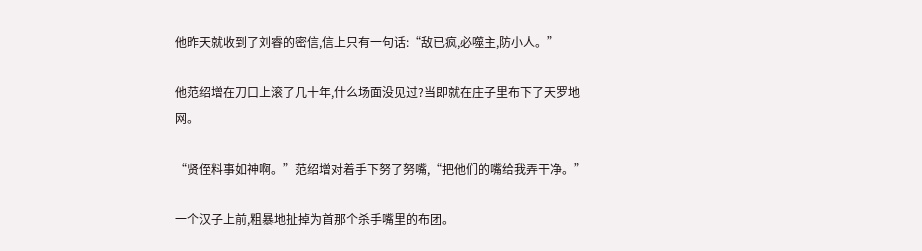他昨天就收到了刘睿的密信,信上只有一句话:“敌已疯,必噬主,防小人。”

他范绍增在刀口上滚了几十年,什么场面没见过?当即就在庄子里布下了天罗地网。

“贤侄料事如神啊。”范绍增对着手下努了努嘴,“把他们的嘴给我弄干净。”

一个汉子上前,粗暴地扯掉为首那个杀手嘴里的布团。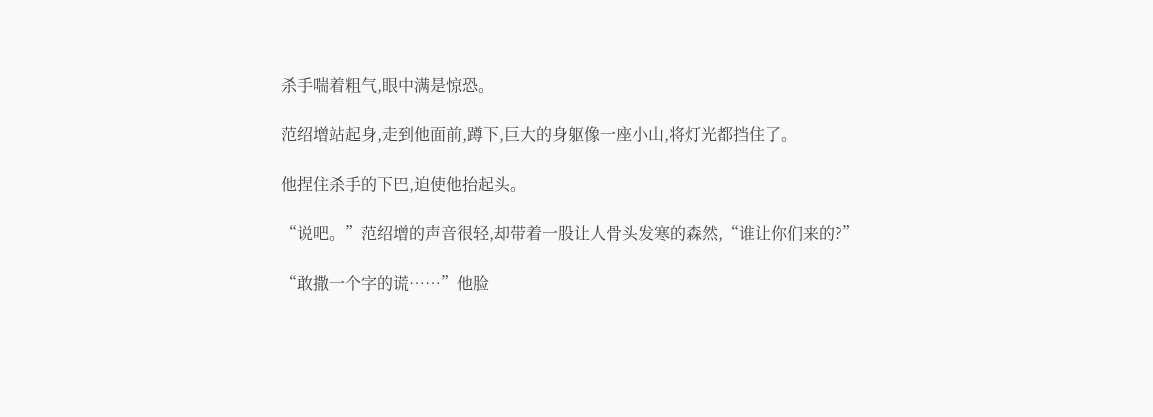杀手喘着粗气,眼中满是惊恐。

范绍增站起身,走到他面前,蹲下,巨大的身躯像一座小山,将灯光都挡住了。

他捏住杀手的下巴,迫使他抬起头。

“说吧。”范绍增的声音很轻,却带着一股让人骨头发寒的森然,“谁让你们来的?”

“敢撒一个字的谎……”他脸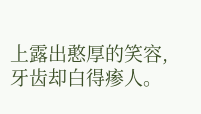上露出憨厚的笑容,牙齿却白得瘆人。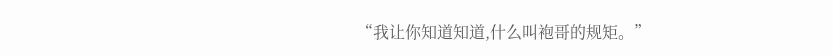“我让你知道知道,什么叫袍哥的规矩。”